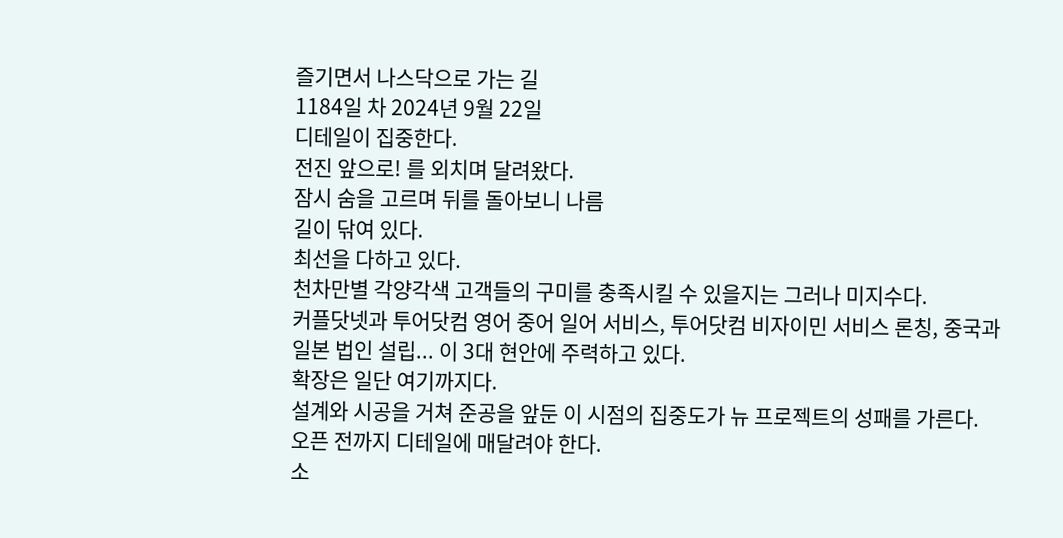즐기면서 나스닥으로 가는 길
1184일 차 2024년 9월 22일
디테일이 집중한다.
전진 앞으로! 를 외치며 달려왔다.
잠시 숨을 고르며 뒤를 돌아보니 나름
길이 닦여 있다.
최선을 다하고 있다.
천차만별 각양각색 고객들의 구미를 충족시킬 수 있을지는 그러나 미지수다.
커플닷넷과 투어닷컴 영어 중어 일어 서비스, 투어닷컴 비자이민 서비스 론칭, 중국과 일본 법인 설립... 이 3대 현안에 주력하고 있다.
확장은 일단 여기까지다.
설계와 시공을 거쳐 준공을 앞둔 이 시점의 집중도가 뉴 프로젝트의 성패를 가른다.
오픈 전까지 디테일에 매달려야 한다.
소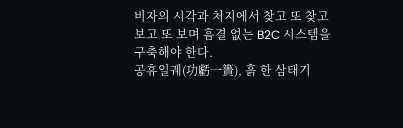비자의 시각과 처지에서 찾고 또 찾고 보고 또 보며 흠결 없는 B2C 시스템을 구축해야 한다.
공휴일궤(功虧一簣), 흙 한 삼태기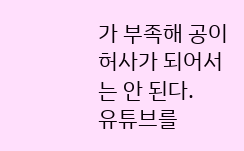가 부족해 공이 허사가 되어서는 안 된다.
유튜브를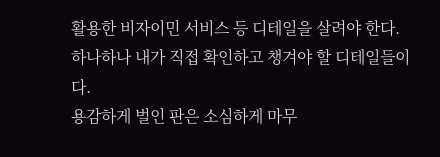활용한 비자이민 서비스 등 디테일을 살려야 한다.
하나하나 내가 직접 확인하고 챙겨야 할 디테일들이다.
용감하게 벌인 판은 소심하게 마무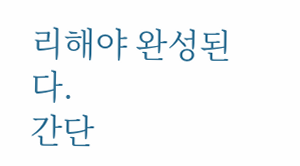리해야 완성된다.
간단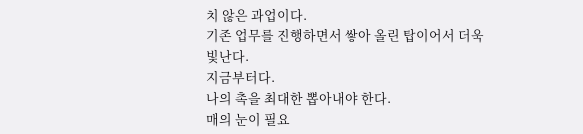치 않은 과업이다.
기존 업무를 진행하면서 쌓아 올린 탑이어서 더욱 빛난다.
지금부터다.
나의 촉을 최대한 뽑아내야 한다.
매의 눈이 필요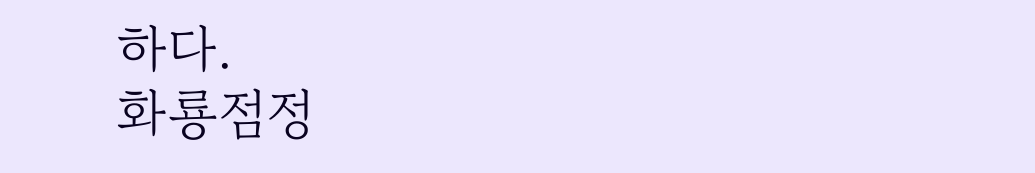하다.
화룡점정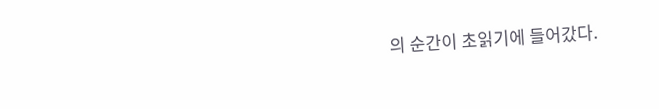의 순간이 초읽기에 들어갔다.